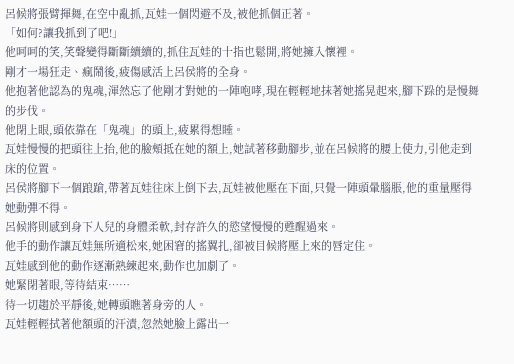呂候將張臂揮舞,在空中亂抓,瓦娃一個閃避不及,被他抓個正著。
「如何?讓我抓到了吧!」
他呵呵的笑,笑聲變得斷斷續續的,抓住瓦娃的十指也鬆開,將她擁入懷裡。
剛才一場狂走、瘋鬧後,疲傷感活上呂侯將的全身。
他抱著他認為的鬼魂,渾然忘了他剛才對她的一陣咆哮,現在輕輕地抹著她搖晃起來,腳下跺的是慢舞的步伐。
他閉上眼,頭依靠在「鬼魂」的頭上,疲累得想睡。
瓦娃慢慢的把頭往上抬,他的臉頰抵在她的額上,她試著移動腳步,並在呂候將的腰上使力,引他走到床的位置。
呂侯將腳下一個踉蹌,帶著瓦娃往床上倒下去,瓦娃被他壓在下面,只覺一陣頭暈腦脹,他的重量壓得她動彈不得。
呂候將則感到身下人兒的身體柔軟,封存許久的慾望慢慢的甦醒過來。
他手的動作讓瓦娃無所適松來,她困窘的搖翼扎,卻被目候將壓上來的唇定住。
瓦娃感到他的動作逐漸熟練起來,動作也加劇了。
她緊閉著眼,等待結束……
待一切趨於平靜後,她轉頭瞧著身旁的人。
瓦娃輕輕拭著他額頭的汗漬,忽然她臉上露出一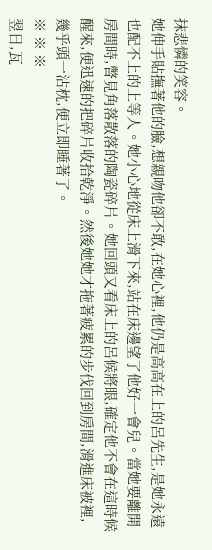抹悲憐的笑容。
她伸手貼撫著他的臉,想親吻他卻不敢,在她心裡,他仍是高高在上的呂先生,是她永遠也配不上的上等人。她小心地從床上滑下來,站在床邊望了他好一會兒。當她要離開房間時,瞥見角落散落的陶瓷碎片。她回頭又看床上的呂候將眼,確定他不會在這時候醒來,便迅速的把碎片收拾乾淨。然後她她才拖著疲累的步伐回到房間,滑進床被裡,幾乎頭一沾枕,便立即睡著了。
※ ※ ※
翌日,瓦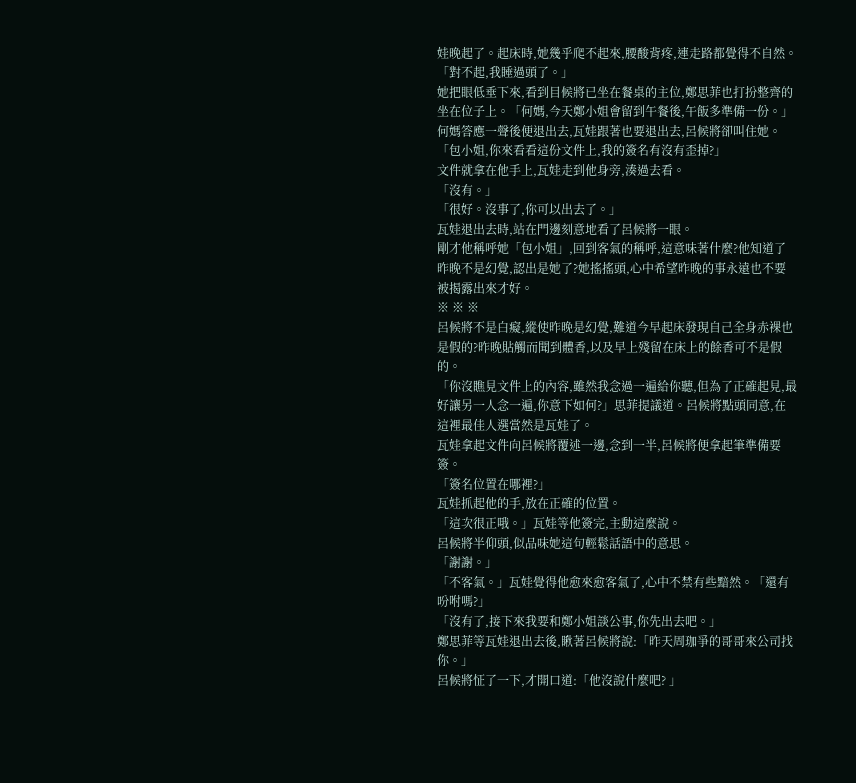娃晚起了。起床時,她幾乎爬不起來,腰酸背疼,連走路都覺得不自然。「對不起,我睡過頭了。」
她把眼低垂下來,看到目候將已坐在餐桌的主位,鄭思菲也打扮整齊的坐在位子上。「何媽,今天鄭小姐會留到午餐後,午飯多準備一份。」
何媽答應一聲後便退出去,瓦娃跟著也要退出去,呂候將卻叫住她。
「包小姐,你來看看這份文件上,我的簽名有沒有歪掉?」
文件就拿在他手上,瓦娃走到他身旁,湊過去看。
「沒有。」
「很好。沒事了,你可以出去了。」
瓦娃退出去時,站在門邊刻意地看了呂候將一眼。
剛才他稱呼她「包小姐」,回到客氣的稱呼,這意味著什麼?他知道了昨晚不是幻覺,認出是她了?她搖搖頭,心中希望昨晚的事永遠也不要被揭露出來才好。
※ ※ ※
呂候將不是白癡,縱使昨晚是幻覺,難道今早起床發現自己全身赤裸也是假的?昨晚貼觸而聞到體香,以及早上殘留在床上的餘香可不是假的。
「你沒瞧見文件上的內容,雖然我念過一遍給你聽,但為了正確起見,最好讓另一人念一遍,你意下如何?」思菲提議道。呂候將點頭同意,在這裡最佳人選當然是瓦娃了。
瓦娃拿起文件向呂候將覆述一邊,念到一半,呂候將便拿起筆準備要簽。
「簽名位置在哪裡?」
瓦娃抓起他的手,放在正確的位置。
「這次很正哦。」瓦娃等他簽完,主動這麼說。
呂候將半仰頭,似品味她這句輕鬆話語中的意思。
「謝謝。」
「不客氣。」瓦娃覺得他愈來愈客氣了,心中不禁有些黯然。「還有吩咐嗎?」
「沒有了,接下來我要和鄭小姐談公事,你先出去吧。」
鄭思菲等瓦娃退出去後,瞅著呂候將說:「昨天周珈爭的哥哥來公司找你。」
呂候將怔了一下,才開口道:「他沒說什麼吧? 」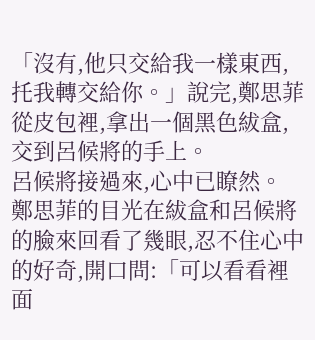「沒有,他只交給我一樣東西,托我轉交給你。」說完,鄭思菲從皮包裡,拿出一個黑色紱盒,交到呂候將的手上。
呂候將接過來,心中已瞭然。
鄭思菲的目光在紱盒和呂候將的臉來回看了幾眼,忍不住心中的好奇,開口問:「可以看看裡面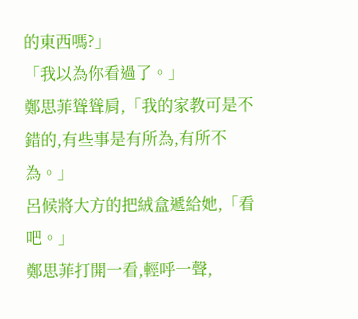的東西嗎?」
「我以為你看過了。」
鄭思菲聳聳肩,「我的家教可是不錯的,有些事是有所為,有所不為。」
呂候將大方的把絨盒遞給她,「看吧。」
鄭思菲打開一看,輕呼一聲,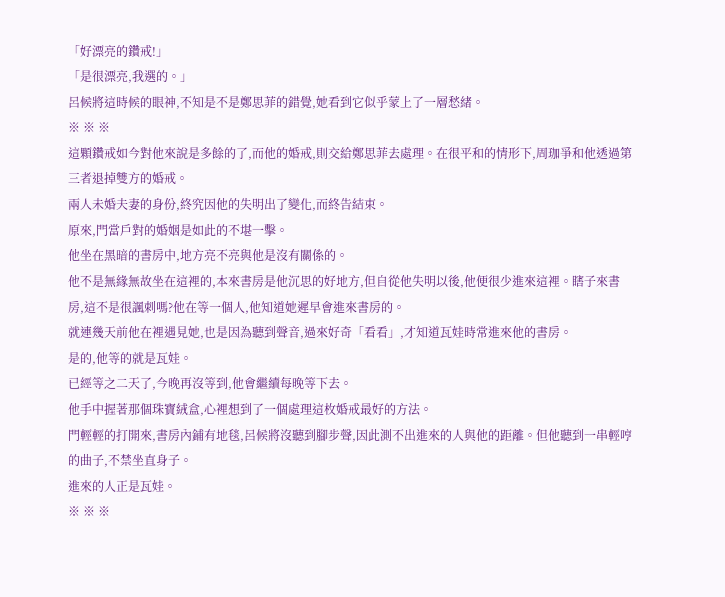「好漂亮的鑽戒!」
「是很漂亮,我選的。」
呂候將這時候的眼神,不知是不是鄭思菲的錯覺,她看到它似乎蒙上了一層愁緒。
※ ※ ※
這顆鑽戒如今對他來說是多餘的了,而他的婚戒,則交給鄭思菲去處理。在很平和的情形下,周珈爭和他透過第三者退掉雙方的婚戒。
兩人未婚夫妻的身份,終究因他的失明出了變化,而終告結束。
原來,門當戶對的婚姻是如此的不堪一擊。
他坐在黑暗的書房中,地方亮不亮與他是沒有關係的。
他不是無緣無故坐在這裡的,本來書房是他沉思的好地方,但自從他失明以後,他便很少進來這裡。瞎子來書房,這不是很諷刺嗎?他在等一個人,他知道她遲早會進來書房的。
就連幾天前他在裡遇見她,也是因為聽到聲音,過來好奇「看看」,才知道瓦娃時常進來他的書房。
是的,他等的就是瓦娃。
已經等之二天了,今晚再沒等到,他會繼續每晚等下去。
他手中握著那個珠寶絨盒,心裡想到了一個處理這枚婚戒最好的方法。
門輕輕的打開來,書房內鋪有地毯,呂候將沒聽到腳步聲,因此測不出進來的人與他的距離。但他聽到一串輕哼的曲子,不禁坐直身子。
進來的人正是瓦娃。
※ ※ ※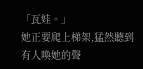「瓦娃。」
她正要爬上梯架,猛然聽到有人喚她的聲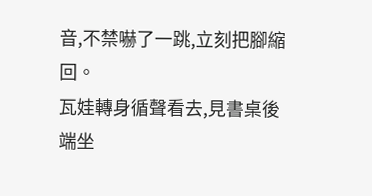音,不禁嚇了一跳,立刻把腳縮回。
瓦娃轉身循聲看去,見書桌後端坐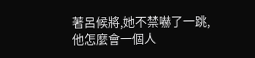著呂候將,她不禁嚇了一跳,他怎麼會一個人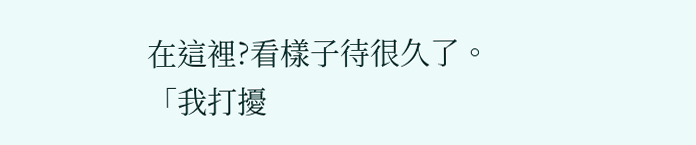在這裡?看樣子待很久了。
「我打擾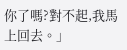你了嗎?對不起,我馬上回去。」